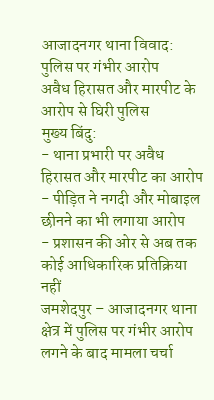आजादनगर थाना विवाद: पुलिस पर गंभीर आरोप
अवैध हिरासत और मारपीट के आरोप से घिरी पुलिस
मुख्य बिंदु:
- थाना प्रभारी पर अवैध हिरासत और मारपीट का आरोप
- पीड़ित ने नगदी और मोबाइल छीनने का भी लगाया आरोप
- प्रशासन की ओर से अब तक कोई आधिकारिक प्रतिक्रिया नहीं
जमशेदपुर – आजादनगर थाना क्षेत्र में पुलिस पर गंभीर आरोप लगने के बाद मामला चर्चा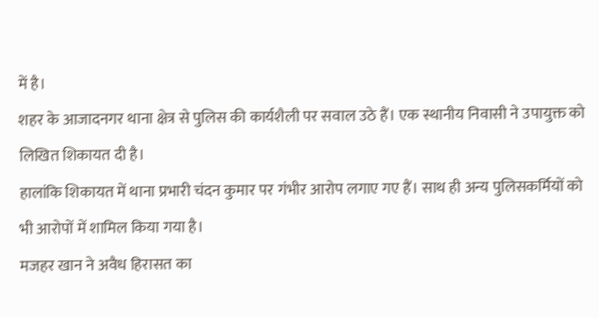में है।
शहर के आजादनगर थाना क्षेत्र से पुलिस की कार्यशैली पर सवाल उठे हैं। एक स्थानीय निवासी ने उपायुक्त को लिखित शिकायत दी है।
हालांकि शिकायत में थाना प्रभारी चंदन कुमार पर गंभीर आरोप लगाए गए हैं। साथ ही अन्य पुलिसकर्मियों को भी आरोपों में शामिल किया गया है।
मजहर खान ने अवैध हिरासत का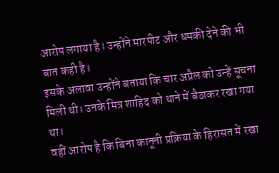आरोप लगाया है। उन्होंने मारपीट और धमकी देने की भी बात कही है।
इसके अलावा उन्होंने बताया कि चार अप्रैल को उन्हें सूचना मिली थी। उनके मित्र शाहिद को थाने में बैठाकर रखा गया था।
वहीं आरोप है कि बिना कानूनी प्रक्रिया के हिरासत में रखा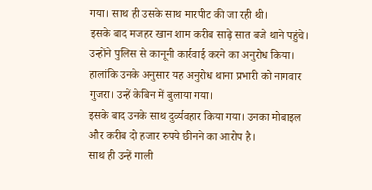गया। साथ ही उसके साथ मारपीट की जा रही थी।
इसके बाद मजहर खान शाम करीब साढ़े सात बजे थाने पहुंचे। उन्होंने पुलिस से कानूनी कार्रवाई करने का अनुरोध किया।
हालांकि उनके अनुसार यह अनुरोध थाना प्रभारी को नागवार गुजरा। उन्हें केबिन में बुलाया गया।
इसके बाद उनके साथ दुर्व्यवहार किया गया। उनका मोबाइल और करीब दो हजार रुपये छीनने का आरोप है।
साथ ही उन्हें गाली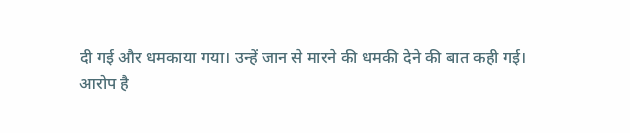दी गई और धमकाया गया। उन्हें जान से मारने की धमकी देने की बात कही गई।
आरोप है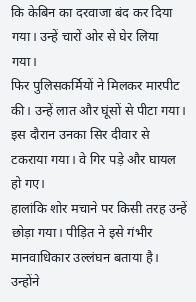कि केबिन का दरवाजा बंद कर दिया गया। उन्हें चारों ओर से घेर लिया गया।
फिर पुलिसकर्मियों ने मिलकर मारपीट की। उन्हें लात और घूंसों से पीटा गया।
इस दौरान उनका सिर दीवार से टकराया गया। वे गिर पड़े और घायल हो गए।
हालांकि शोर मचाने पर किसी तरह उन्हें छोड़ा गया। पीड़ित ने इसे गंभीर मानवाधिकार उल्लंघन बताया है।
उन्होंने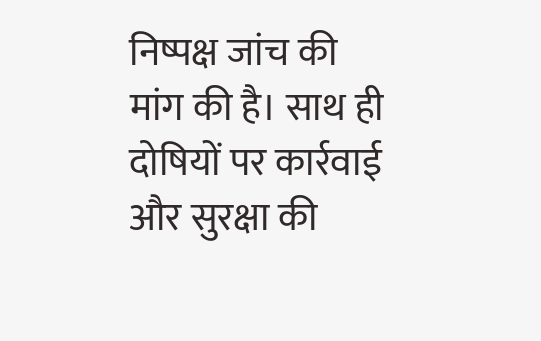निष्पक्ष जांच की मांग की है। साथ ही दोषियों पर कार्रवाई और सुरक्षा की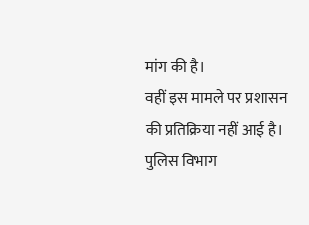मांग की है।
वहीं इस मामले पर प्रशासन की प्रतिक्रिया नहीं आई है। पुलिस विभाग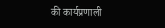की कार्यप्रणाली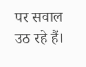पर सवाल उठ रहे हैं।